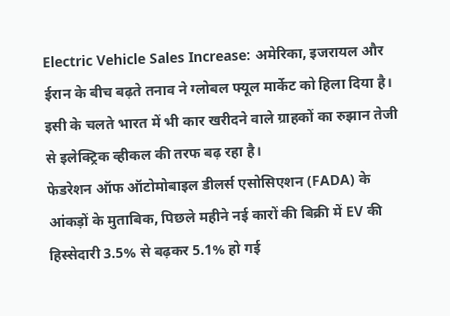Electric Vehicle Sales Increase: अमेरिका, इजरायल और ईरान के बीच बढ़ते तनाव ने ग्लोबल फ्यूल मार्केट को हिला दिया है। इसी के चलते भारत में भी कार खरीदने वाले ग्राहकों का रुझान तेजी से इलेक्ट्रिक व्हीकल की तरफ बढ़ रहा है।
फेडरेशन ऑफ ऑटोमोबाइल डीलर्स एसोसिएशन (FADA) के आंकड़ों के मुताबिक, पिछले महीने नई कारों की बिक्री में EV की हिस्सेदारी 3.5% से बढ़कर 5.1% हो गई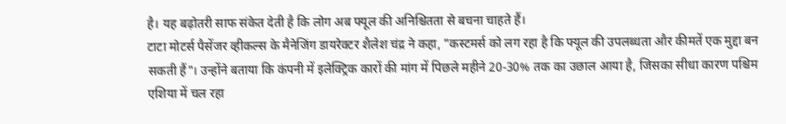है। यह बढ़ोतरी साफ संकेत देती है कि लोग अब फ्यूल की अनिश्चितता से बचना चाहते हैं।
टाटा मोटर्स पैसेंजर व्हीकल्स के मैनेजिंग डायरेक्टर शैलेश चंद्र ने कहा, "कस्टमर्स को लग रहा है कि फ्यूल की उपलब्धता और कीमतें एक मुद्दा बन सकती हैं"। उन्होंने बताया कि कंपनी में इलेक्ट्रिक कारों की मांग में पिछले महीने 20-30% तक का उछाल आया है, जिसका सीधा कारण पश्चिम एशिया में चल रहा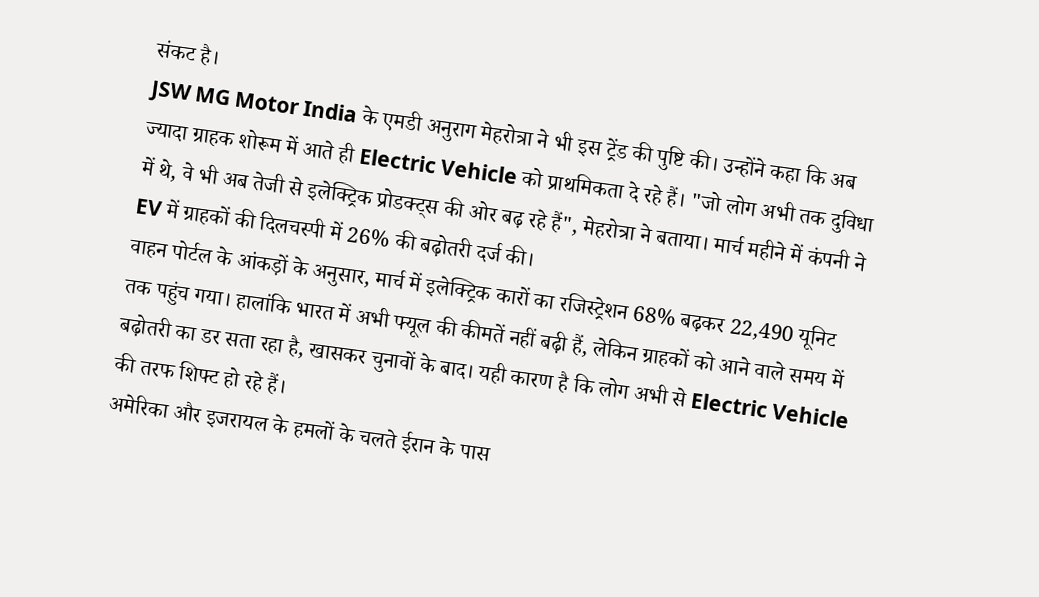संकट है।
JSW MG Motor India के एमडी अनुराग मेहरोत्रा ने भी इस ट्रेंड की पुष्टि की। उन्होंने कहा कि अब ज्यादा ग्राहक शोरूम में आते ही Electric Vehicle को प्राथमिकता दे रहे हैं। "जो लोग अभी तक दुविधा में थे, वे भी अब तेजी से इलेक्ट्रिक प्रोडक्ट्स की ओर बढ़ रहे हैं", मेहरोत्रा ने बताया। मार्च महीने में कंपनी ने EV में ग्राहकों की दिलचस्पी में 26% की बढ़ोतरी दर्ज की।
वाहन पोर्टल के आंकड़ों के अनुसार, मार्च में इलेक्ट्रिक कारों का रजिस्ट्रेशन 68% बढ़कर 22,490 यूनिट तक पहुंच गया। हालांकि भारत में अभी फ्यूल की कीमतें नहीं बढ़ी हैं, लेकिन ग्राहकों को आने वाले समय में बढ़ोतरी का डर सता रहा है, खासकर चुनावों के बाद। यही कारण है कि लोग अभी से Electric Vehicle की तरफ शिफ्ट हो रहे हैं।
अमेरिका और इजरायल के हमलों के चलते ईरान के पास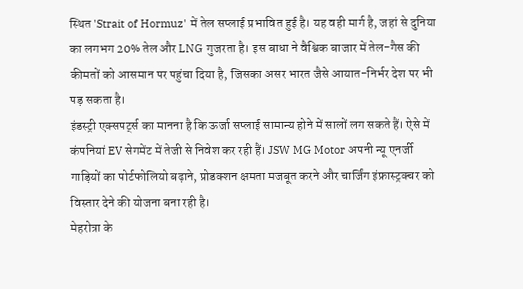स्थित 'Strait of Hormuz' में तेल सप्लाई प्रभावित हुई है। यह वही मार्ग है, जहां से दुनिया का लगभग 20% तेल और LNG गुजरता है। इस बाधा ने वैश्विक बाजार में तेल-गैस की कीमतों को आसमान पर पहुंचा दिया है, जिसका असर भारत जैसे आयात-निर्भर देश पर भी पड़ सकता है।
इंडस्ट्री एक्सपर्ट्स का मानना है कि ऊर्जा सप्लाई सामान्य होने में सालों लग सकते हैं। ऐसे में कंपनियां EV सेगमेंट में तेजी से निवेश कर रही हैं। JSW MG Motor अपनी न्यू एनर्जी गाड़ियों का पोर्टफोलियो बढ़ाने, प्रोडक्शन क्षमता मजबूत करने और चार्जिंग इंफ्रास्ट्रक्चर को विस्तार देने की योजना बना रही है।
मेहरोत्रा के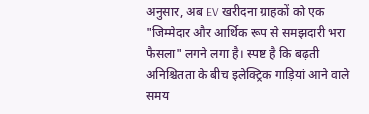अनुसार, अब EV खरीदना ग्राहकों को एक "जिम्मेदार और आर्थिक रूप से समझदारी भरा फैसला" लगने लगा है। स्पष्ट है कि बढ़ती अनिश्चितता के बीच इलेक्ट्रिक गाड़ियां आने वाले समय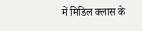में मिडिल क्लास के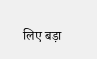लिए बड़ा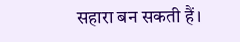सहारा बन सकती हैं।